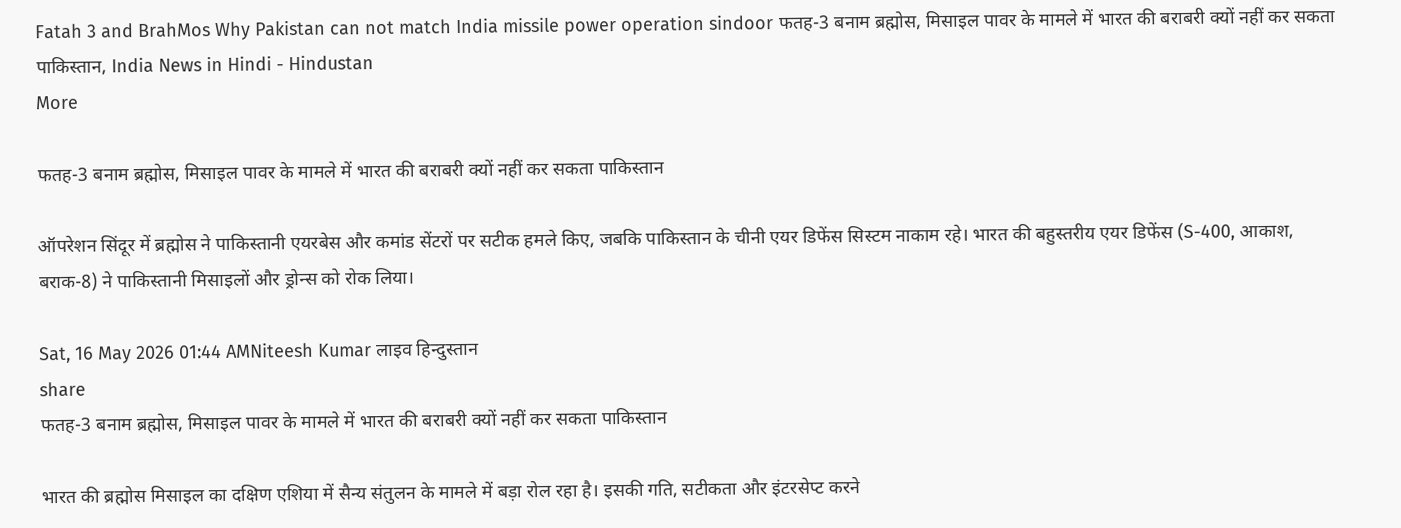Fatah 3 and BrahMos Why Pakistan can not match India missile power operation sindoor फतह-3 बनाम ब्रह्मोस, मिसाइल पावर के मामले में भारत की बराबरी क्यों नहीं कर सकता पाकिस्तान, India News in Hindi - Hindustan
More

फतह-3 बनाम ब्रह्मोस, मिसाइल पावर के मामले में भारत की बराबरी क्यों नहीं कर सकता पाकिस्तान

ऑपरेशन सिंदूर में ब्रह्मोस ने पाकिस्तानी एयरबेस और कमांड सेंटरों पर सटीक हमले किए, जबकि पाकिस्तान के चीनी एयर डिफेंस सिस्टम नाकाम रहे। भारत की बहुस्तरीय एयर डिफेंस (S-400, आकाश, बराक-8) ने पाकिस्तानी मिसाइलों और ड्रोन्स को रोक लिया।

Sat, 16 May 2026 01:44 AMNiteesh Kumar लाइव हिन्दुस्तान
share
फतह-3 बनाम ब्रह्मोस, मिसाइल पावर के मामले में भारत की बराबरी क्यों नहीं कर सकता पाकिस्तान

भारत की ब्रह्मोस मिसाइल का दक्षिण एशिया में सैन्य संतुलन के मामले में बड़ा रोल रहा है। इसकी गति, सटीकता और इंटरसेप्ट करने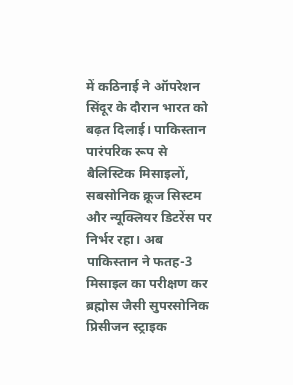में कठिनाई ने ऑपरेशन सिंदूर के दौरान भारत को बढ़त दिलाई। पाकिस्तान पारंपरिक रूप से बैलिस्टिक मिसाइलों, सबसोनिक क्रूज सिस्टम और न्यूक्लियर डिटरेंस पर निर्भर रहा। अब पाकिस्तान ने फतह-3 मिसाइल का परीक्षण कर ब्रह्मोस जैसी सुपरसोनिक प्रिसीजन स्ट्राइक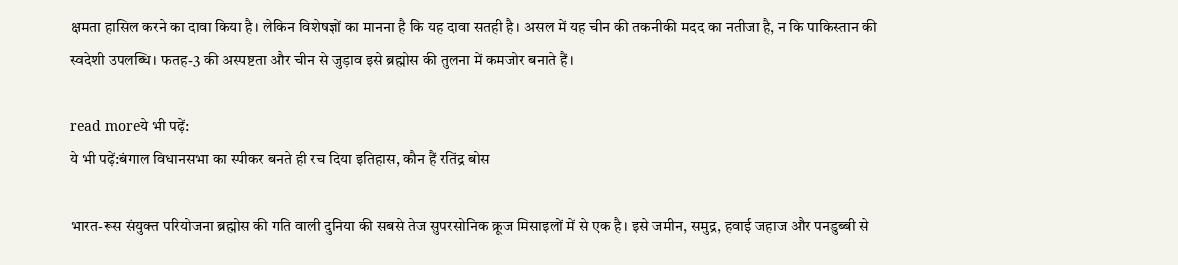क्षमता हासिल करने का दावा किया है। लेकिन विशेषज्ञों का मानना है कि यह दावा सतही है। असल में यह चीन की तकनीकी मदद का नतीजा है, न कि पाकिस्तान की स्वदेशी उपलब्धि। फतह-3 की अस्पष्टता और चीन से जुड़ाव इसे ब्रह्मोस की तुलना में कमजोर बनाते हैं।

read moreये भी पढ़ें:
ये भी पढ़ें:बंगाल विधानसभा का स्पीकर बनते ही रच दिया इतिहास, कौन हैं रतिंद्र बोस

भारत-रूस संयुक्त परियोजना ब्रह्मोस की गति वाली दुनिया की सबसे तेज सुपरसोनिक क्रूज मिसाइलों में से एक है। इसे जमीन, समुद्र, हवाई जहाज और पनडुब्बी से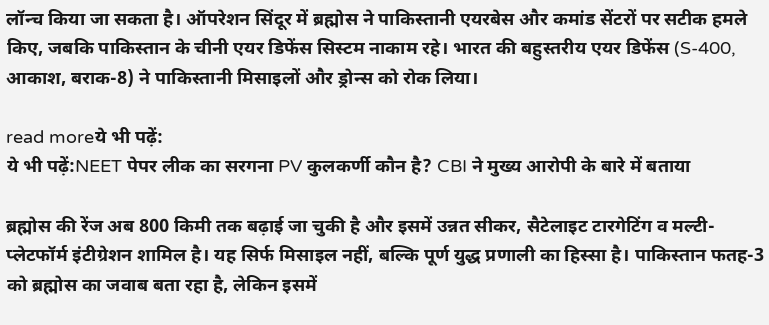लॉन्च किया जा सकता है। ऑपरेशन सिंदूर में ब्रह्मोस ने पाकिस्तानी एयरबेस और कमांड सेंटरों पर सटीक हमले किए, जबकि पाकिस्तान के चीनी एयर डिफेंस सिस्टम नाकाम रहे। भारत की बहुस्तरीय एयर डिफेंस (S-400, आकाश, बराक-8) ने पाकिस्तानी मिसाइलों और ड्रोन्स को रोक लिया।

read moreये भी पढ़ें:
ये भी पढ़ें:NEET पेपर लीक का सरगना PV कुलकर्णी कौन है? CBI ने मुख्य आरोपी के बारे में बताया

ब्रह्मोस की रेंज अब 800 किमी तक बढ़ाई जा चुकी है और इसमें उन्नत सीकर, सैटेलाइट टारगेटिंग व मल्टी-प्लेटफॉर्म इंटीग्रेशन शामिल है। यह सिर्फ मिसाइल नहीं, बल्कि पूर्ण युद्ध प्रणाली का हिस्सा है। पाकिस्तान फतह-3 को ब्रह्मोस का जवाब बता रहा है, लेकिन इसमें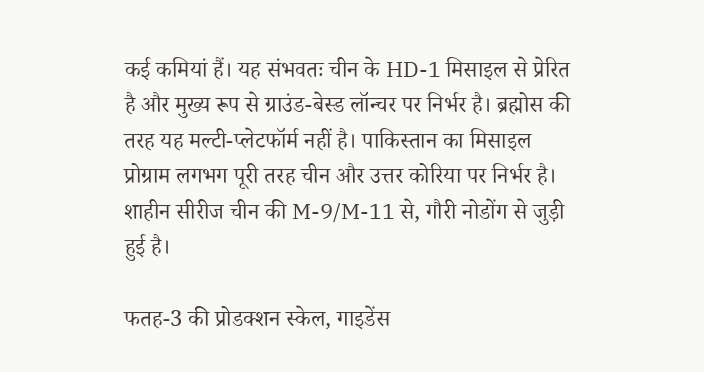कई कमियां हैं। यह संभवतः चीन के HD-1 मिसाइल से प्रेरित है और मुख्य रूप से ग्राउंड-बेस्ड लॉन्चर पर निर्भर है। ब्रह्मोस की तरह यह मल्टी-प्लेटफॉर्म नहीं है। पाकिस्तान का मिसाइल प्रोग्राम लगभग पूरी तरह चीन और उत्तर कोरिया पर निर्भर है। शाहीन सीरीज चीन की M-9/M-11 से, गौरी नोडोंग से जुड़ी हुई है।

फतह-3 की प्रोडक्शन स्केल, गाइडेंस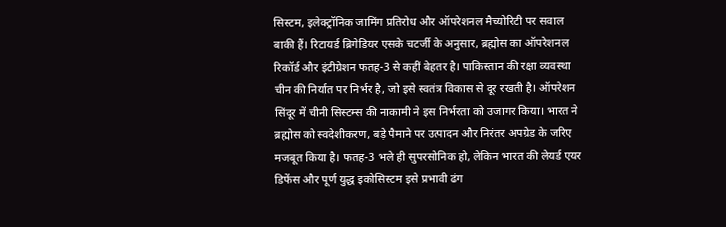सिस्टम, इलेक्ट्रॉनिक जामिंग प्रतिरोध और ऑपरेशनल मैच्योरिटी पर सवाल बाकी हैं। रिटायर्ड ब्रिगेडियर एसके चटर्जी के अनुसार, ब्रह्मोस का ऑपरेशनल रिकॉर्ड और इंटीग्रेशन फतह-3 से कहीं बेहतर है। पाकिस्तान की रक्षा व्यवस्था चीन की निर्यात पर निर्भर है, जो इसे स्वतंत्र विकास से दूर रखती है। ऑपरेशन सिंदूर में चीनी सिस्टम्स की नाकामी ने इस निर्भरता को उजागर किया। भारत ने ब्रह्मोस को स्वदेशीकरण, बड़े पैमाने पर उत्पादन और निरंतर अपग्रेड के जरिए मजबूत किया है। फतह-3 भले ही सुपरसोनिक हो, लेकिन भारत की लेयर्ड एयर डिफेंस और पूर्ण युद्ध इकोसिस्टम इसे प्रभावी ढंग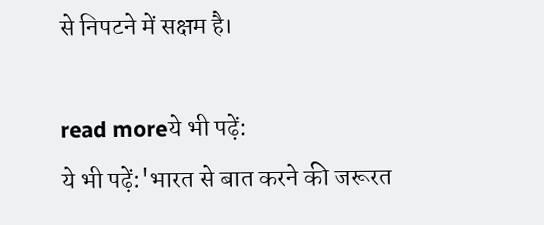से निपटने में सक्षम है।

read moreये भी पढ़ें:
ये भी पढ़ें:'भारत से बात करने की जरूरत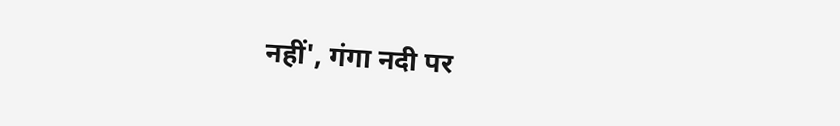नहीं', गंगा नदी पर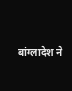बांग्लादेश ने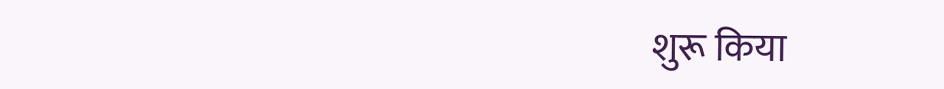शुरू किया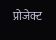प्रोजेक्ट